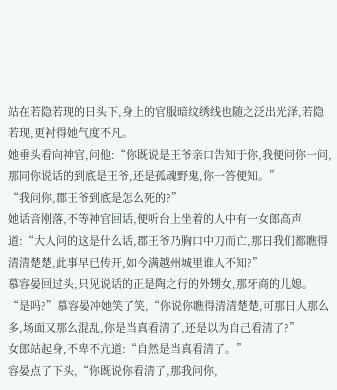站在若隐若现的日头下,身上的官服暗纹绣线也随之泛出光泽,若隐若现,更衬得她气度不凡。
她垂头看向神官,问他:“你既说是王爷亲口告知于你,我便问你一问,那同你说话的到底是王爷,还是孤魂野鬼,你一答便知。”
“我问你,郡王爷到底是怎么死的?”
她话音刚落,不等神官回话,便听台上坐着的人中有一女郎高声道:“大人问的这是什么话,郡王爷乃胸口中刀而亡,那日我们都瞧得清清楚楚,此事早已传开,如今满越州城里谁人不知?”
慕容晏回过头,只见说话的正是陶之行的外甥女,那牙商的儿媳。
“是吗?”慕容晏冲她笑了笑,“你说你瞧得清清楚楚,可那日人那么多,场面又那么混乱,你是当真看清了,还是以为自己看清了?”
女郎站起身,不卑不亢道:“自然是当真看清了。”
容晏点了下头,“你既说你看清了,那我问你,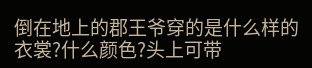倒在地上的郡王爷穿的是什么样的衣裳?什么颜色?头上可带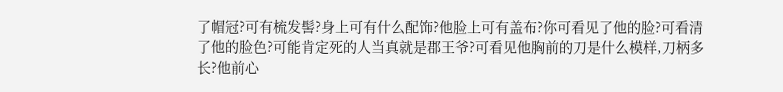了帽冠?可有梳发髻?身上可有什么配饰?他脸上可有盖布?你可看见了他的脸?可看清了他的脸色?可能肯定死的人当真就是郡王爷?可看见他胸前的刀是什么模样,刀柄多长?他前心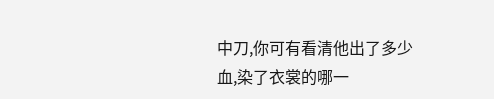中刀,你可有看清他出了多少血,染了衣裳的哪一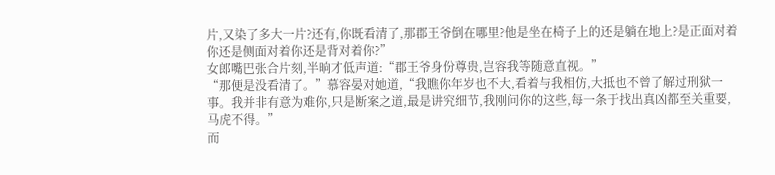片,又染了多大一片?还有,你既看清了,那郡王爷倒在哪里?他是坐在椅子上的还是躺在地上?是正面对着你还是侧面对着你还是背对着你?”
女郎嘴巴张合片刻,半晌才低声道:“郡王爷身份尊贵,岂容我等随意直视。”
“那便是没看清了。”慕容晏对她道,“我瞧你年岁也不大,看着与我相仿,大抵也不曾了解过刑狱一事。我并非有意为难你,只是断案之道,最是讲究细节,我刚问你的这些,每一条于找出真凶都至关重要,马虎不得。”
而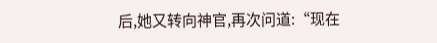后,她又转向神官,再次问道:“现在